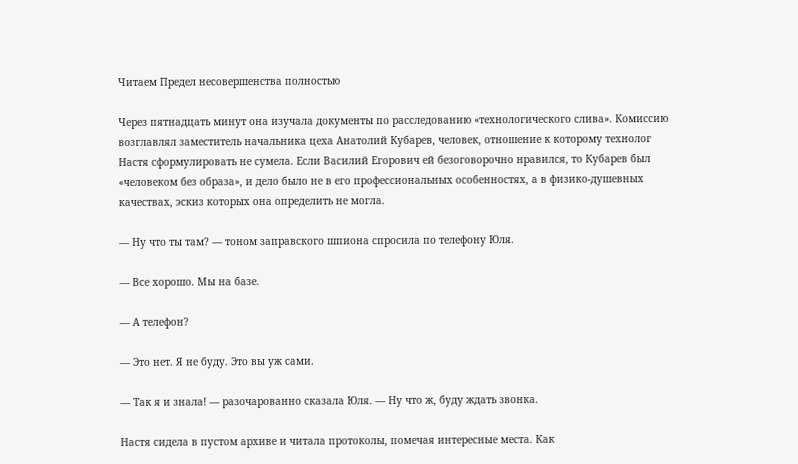Читаем Предел несовершенства полностью

Через пятнадцать минут она изучала документы по расследованию «технологического слива». Комиссию возглавлял заместитель начальника цеха Анатолий Кубарев, человек, отношение к которому технолог Настя сформулировать не сумела. Если Василий Егорович ей безоговорочно нравился, то Кубарев был «человеком без образа», и дело было не в его профессиональных особенностях, а в физико-душевных качествах, эскиз которых она определить не могла.

— Ну что ты там? — тоном заправского шпиона спросила по телефону Юля.

— Все хорошо. Мы на базе.

— А телефон?

— Это нет. Я не буду. Это вы уж сами.

— Так я и знала! — разочарованно сказала Юля. — Ну что ж, буду ждать звонка.

Настя сидела в пустом архиве и читала протоколы, помечая интересные места. Как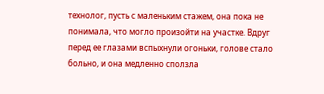технолог, пусть с маленьким стажем, она пока не понимала, что могло произойти на участке. Вдруг перед ее глазами вспыхнули огоньки, голове стало больно, и она медленно сползла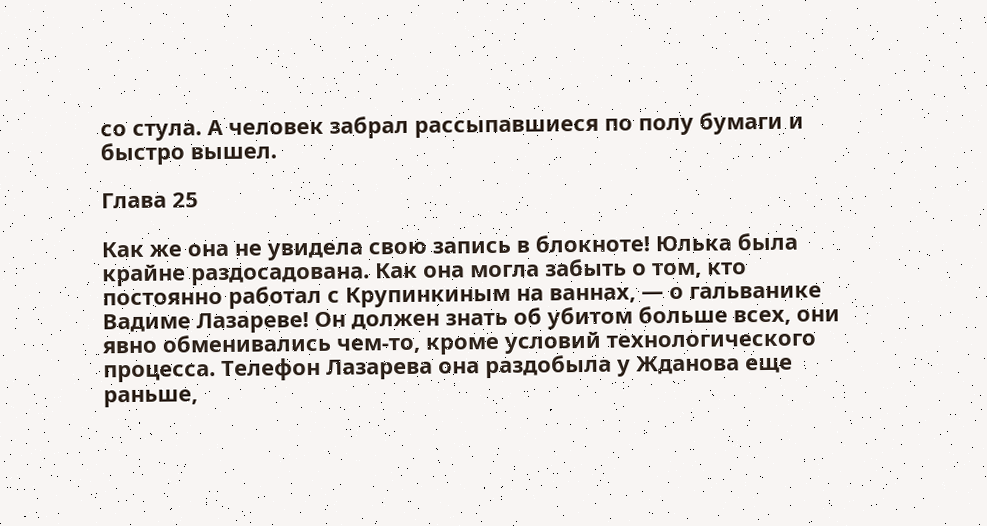со стула. А человек забрал рассыпавшиеся по полу бумаги и быстро вышел.

Глава 25

Как же она не увидела свою запись в блокноте! Юлька была крайне раздосадована. Как она могла забыть о том, кто постоянно работал с Крупинкиным на ваннах, — о гальванике Вадиме Лазареве! Он должен знать об убитом больше всех, они явно обменивались чем-то, кроме условий технологического процесса. Телефон Лазарева она раздобыла у Жданова еще раньше,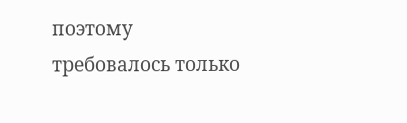поэтому требовалось только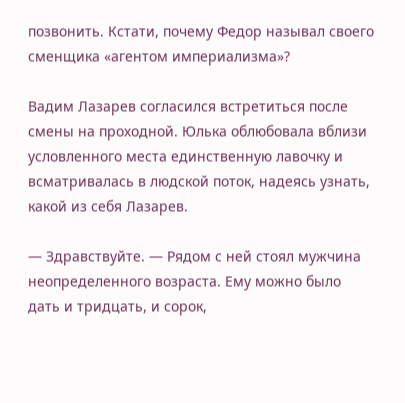позвонить. Кстати, почему Федор называл своего сменщика «агентом империализма»?

Вадим Лазарев согласился встретиться после смены на проходной. Юлька облюбовала вблизи условленного места единственную лавочку и всматривалась в людской поток, надеясь узнать, какой из себя Лазарев.

— Здравствуйте. — Рядом с ней стоял мужчина неопределенного возраста. Ему можно было дать и тридцать, и сорок,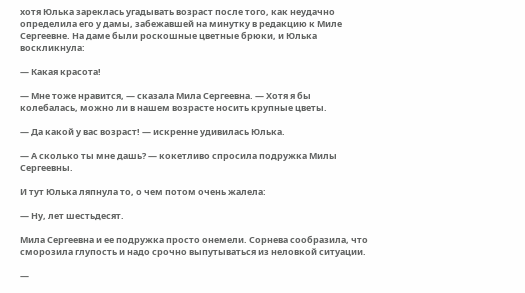хотя Юлька зареклась угадывать возраст после того, как неудачно определила его у дамы, забежавшей на минутку в редакцию к Миле Сергеевне. На даме были роскошные цветные брюки, и Юлька воскликнула:

— Какая красота!

— Мне тоже нравится, — сказала Мила Сергеевна. — Хотя я бы колебалась, можно ли в нашем возрасте носить крупные цветы.

— Да какой у вас возраст! — искренне удивилась Юлька.

— А сколько ты мне дашь? — кокетливо спросила подружка Милы Сергеевны.

И тут Юлька ляпнула то, о чем потом очень жалела:

— Ну, лет шестьдесят.

Мила Сергеевна и ее подружка просто онемели. Сорнева сообразила, что сморозила глупость и надо срочно выпутываться из неловкой ситуации.

—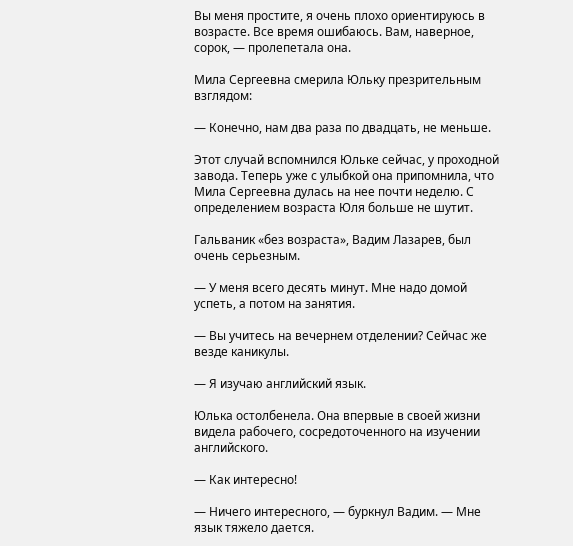Вы меня простите, я очень плохо ориентируюсь в возрасте. Все время ошибаюсь. Вам, наверное, сорок, — пролепетала она.

Мила Сергеевна смерила Юльку презрительным взглядом:

— Конечно, нам два раза по двадцать, не меньше.

Этот случай вспомнился Юльке сейчас, у проходной завода. Теперь уже с улыбкой она припомнила, что Мила Сергеевна дулась на нее почти неделю. С определением возраста Юля больше не шутит.

Гальваник «без возраста», Вадим Лазарев, был очень серьезным.

— У меня всего десять минут. Мне надо домой успеть, а потом на занятия.

— Вы учитесь на вечернем отделении? Сейчас же везде каникулы.

— Я изучаю английский язык.

Юлька остолбенела. Она впервые в своей жизни видела рабочего, сосредоточенного на изучении английского.

— Как интересно!

— Ничего интересного, — буркнул Вадим. — Мне язык тяжело дается.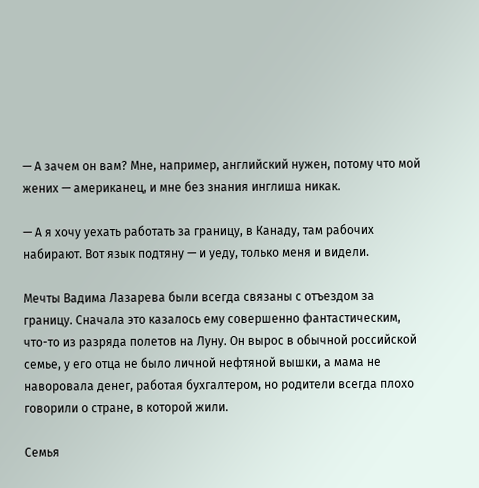— А зачем он вам? Мне, например, английский нужен, потому что мой жених — американец, и мне без знания инглиша никак.

— А я хочу уехать работать за границу, в Канаду, там рабочих набирают. Вот язык подтяну — и уеду, только меня и видели.

Мечты Вадима Лазарева были всегда связаны с отъездом за границу. Сначала это казалось ему совершенно фантастическим, что-то из разряда полетов на Луну. Он вырос в обычной российской семье, у его отца не было личной нефтяной вышки, а мама не наворовала денег, работая бухгалтером, но родители всегда плохо говорили о стране, в которой жили.

Семья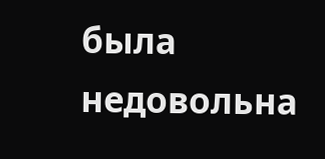была недовольна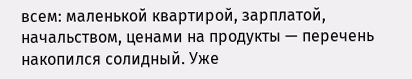всем: маленькой квартирой, зарплатой, начальством, ценами на продукты — перечень накопился солидный. Уже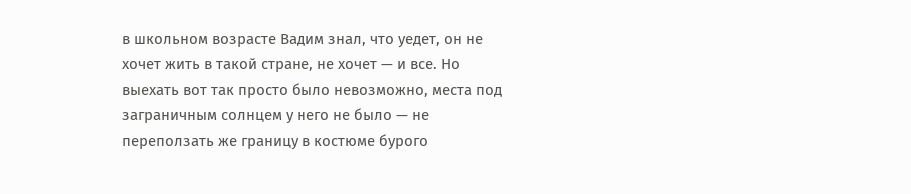в школьном возрасте Вадим знал, что уедет, он не хочет жить в такой стране, не хочет — и все. Но выехать вот так просто было невозможно, места под заграничным солнцем у него не было — не переползать же границу в костюме бурого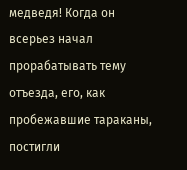медведя! Когда он всерьез начал прорабатывать тему отъезда, его, как пробежавшие тараканы, постигли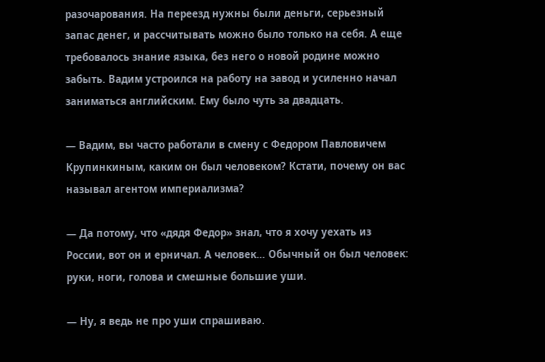разочарования. На переезд нужны были деньги, серьезный запас денег, и рассчитывать можно было только на себя. А еще требовалось знание языка, без него о новой родине можно забыть. Вадим устроился на работу на завод и усиленно начал заниматься английским. Ему было чуть за двадцать.

— Вадим, вы часто работали в смену с Федором Павловичем Крупинкиным, каким он был человеком? Кстати, почему он вас называл агентом империализма?

— Да потому, что «дядя Федор» знал, что я хочу уехать из России, вот он и ерничал. А человек… Обычный он был человек: руки, ноги, голова и смешные большие уши.

— Ну, я ведь не про уши спрашиваю.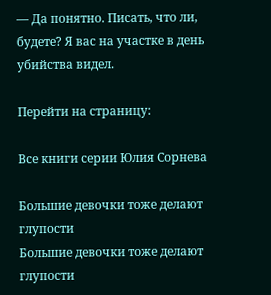— Да понятно. Писать, что ли, будете? Я вас на участке в день убийства видел.

Перейти на страницу:

Все книги серии Юлия Сорнева

Большие девочки тоже делают глупости
Большие девочки тоже делают глупости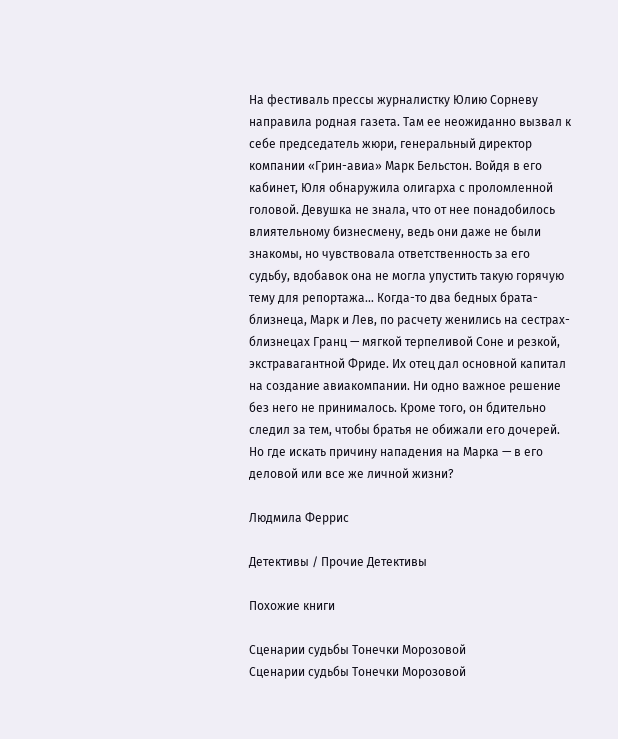На фестиваль прессы журналистку Юлию Сорневу направила родная газета. Там ее неожиданно вызвал к себе председатель жюри, генеральный директор компании «Грин-авиа» Марк Бельстон. Войдя в его кабинет, Юля обнаружила олигарха с проломленной головой. Девушка не знала, что от нее понадобилось влиятельному бизнесмену, ведь они даже не были знакомы, но чувствовала ответственность за его судьбу, вдобавок она не могла упустить такую горячую тему для репортажа… Когда-то два бедных брата-близнеца, Марк и Лев, по расчету женились на сестрах-близнецах Гранц — мягкой терпеливой Соне и резкой, экстравагантной Фриде. Их отец дал основной капитал на создание авиакомпании. Ни одно важное решение без него не принималось. Кроме того, он бдительно следил за тем, чтобы братья не обижали его дочерей. Но где искать причину нападения на Марка — в его деловой или все же личной жизни?

Людмила Феррис

Детективы / Прочие Детективы

Похожие книги

Сценарии судьбы Тонечки Морозовой
Сценарии судьбы Тонечки Морозовой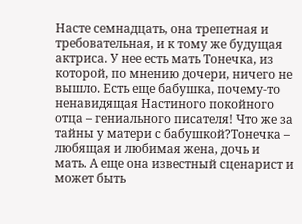Насте семнадцать, она трепетная и требовательная, и к тому же будущая актриса. У нее есть мать Тонечка, из которой, по мнению дочери, ничего не вышло. Есть еще бабушка, почему-то ненавидящая Настиного покойного отца – гениального писателя! Что же за тайны у матери с бабушкой?Тонечка – любящая и любимая жена, дочь и мать. А еще она известный сценарист и может быть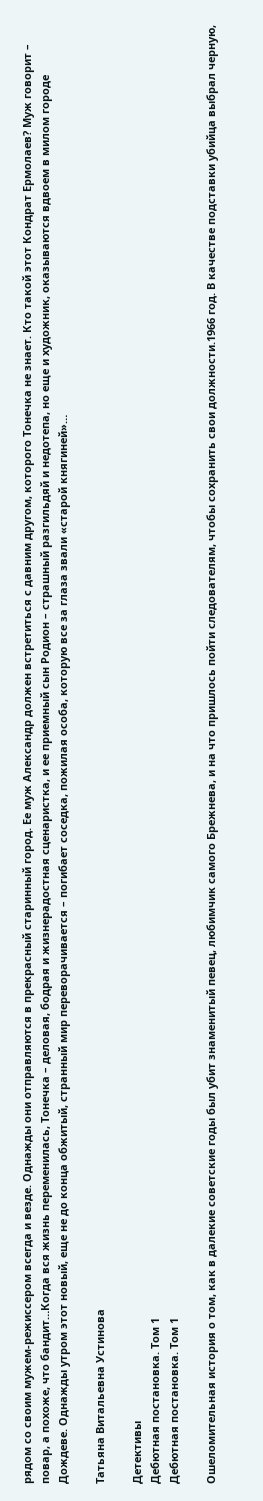рядом со своим мужем-режиссером всегда и везде. Однажды они отправляются в прекрасный старинный город. Ее муж Александр должен встретиться с давним другом, которого Тонечка не знает. Кто такой этот Кондрат Ермолаев? Муж говорит – повар, а похоже, что бандит…Когда вся жизнь переменилась, Тонечка – деловая, бодрая и жизнерадостная сценаристка, и ее приемный сын Родион – страшный разгильдяй и недотепа, но еще и художник, оказываются вдвоем в милом городе Дождеве. Однажды утром этот новый, еще не до конца обжитый, странный мир переворачивается – погибает соседка, пожилая особа, которую все за глаза звали «старой княгиней»…

Татьяна Витальевна Устинова

Детективы
Дебютная постановка. Том 1
Дебютная постановка. Том 1

Ошеломительная история о том, как в далекие советские годы был убит знаменитый певец, любимчик самого Брежнева, и на что пришлось пойти следователям, чтобы сохранить свои должности.1966 год. В качестве подставки убийца выбрал черную,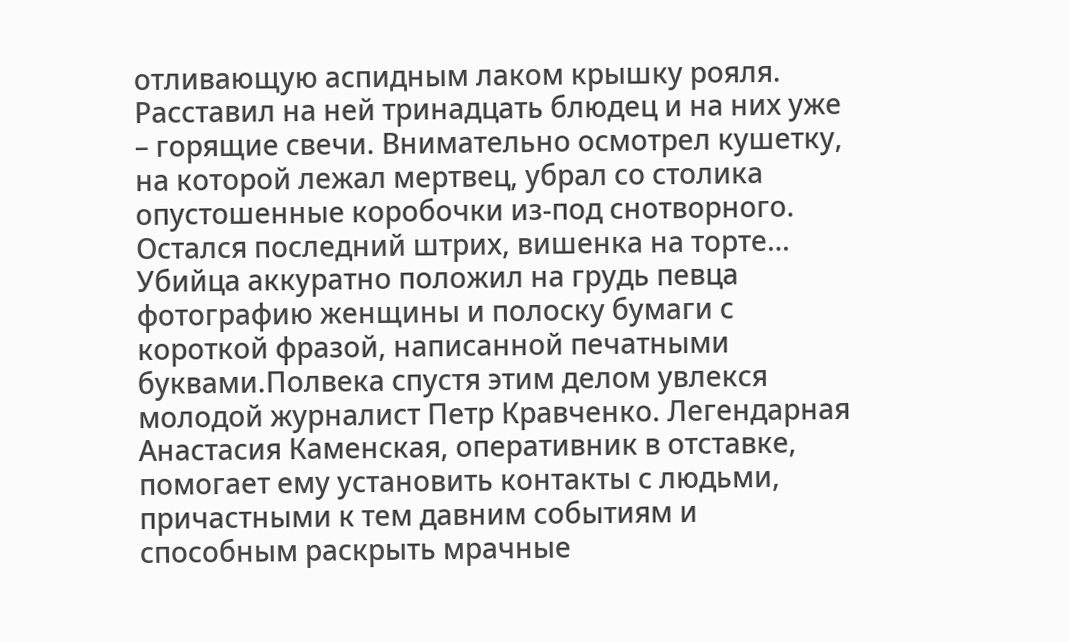отливающую аспидным лаком крышку рояля. Расставил на ней тринадцать блюдец и на них уже – горящие свечи. Внимательно осмотрел кушетку, на которой лежал мертвец, убрал со столика опустошенные коробочки из-под снотворного. Остался последний штрих, вишенка на торте… Убийца аккуратно положил на грудь певца фотографию женщины и полоску бумаги с короткой фразой, написанной печатными буквами.Полвека спустя этим делом увлекся молодой журналист Петр Кравченко. Легендарная Анастасия Каменская, оперативник в отставке, помогает ему установить контакты с людьми, причастными к тем давним событиям и способным раскрыть мрачные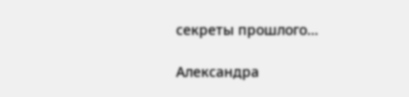секреты прошлого…

Александра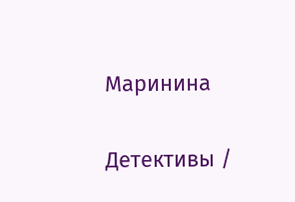Маринина

Детективы /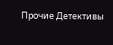Прочие Детективы